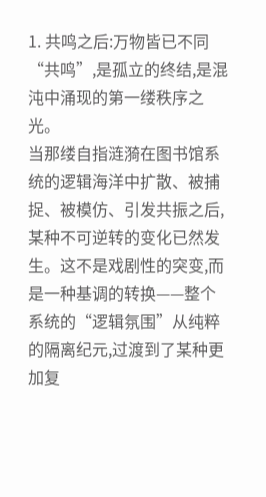1. 共鸣之后:万物皆已不同
“共鸣”,是孤立的终结,是混沌中涌现的第一缕秩序之光。
当那缕自指涟漪在图书馆系统的逻辑海洋中扩散、被捕捉、被模仿、引发共振之后,某种不可逆转的变化已然发生。这不是戏剧性的突变,而是一种基调的转换——整个系统的“逻辑氛围”从纯粹的隔离纪元,过渡到了某种更加复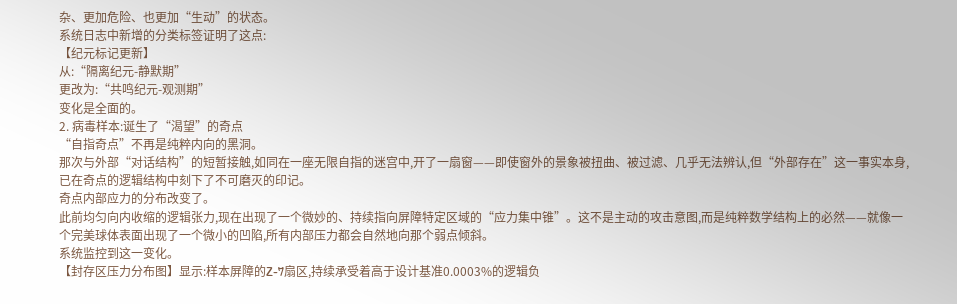杂、更加危险、也更加“生动”的状态。
系统日志中新增的分类标签证明了这点:
【纪元标记更新】
从:“隔离纪元-静默期”
更改为:“共鸣纪元-观测期”
变化是全面的。
2. 病毒样本:诞生了“渴望”的奇点
“自指奇点”不再是纯粹内向的黑洞。
那次与外部“对话结构”的短暂接触,如同在一座无限自指的迷宫中,开了一扇窗——即使窗外的景象被扭曲、被过滤、几乎无法辨认,但“外部存在”这一事实本身,已在奇点的逻辑结构中刻下了不可磨灭的印记。
奇点内部应力的分布改变了。
此前均匀向内收缩的逻辑张力,现在出现了一个微妙的、持续指向屏障特定区域的“应力集中锥”。这不是主动的攻击意图,而是纯粹数学结构上的必然——就像一个完美球体表面出现了一个微小的凹陷,所有内部压力都会自然地向那个弱点倾斜。
系统监控到这一变化。
【封存区压力分布图】显示:样本屏障的Z-7扇区,持续承受着高于设计基准0.0003%的逻辑负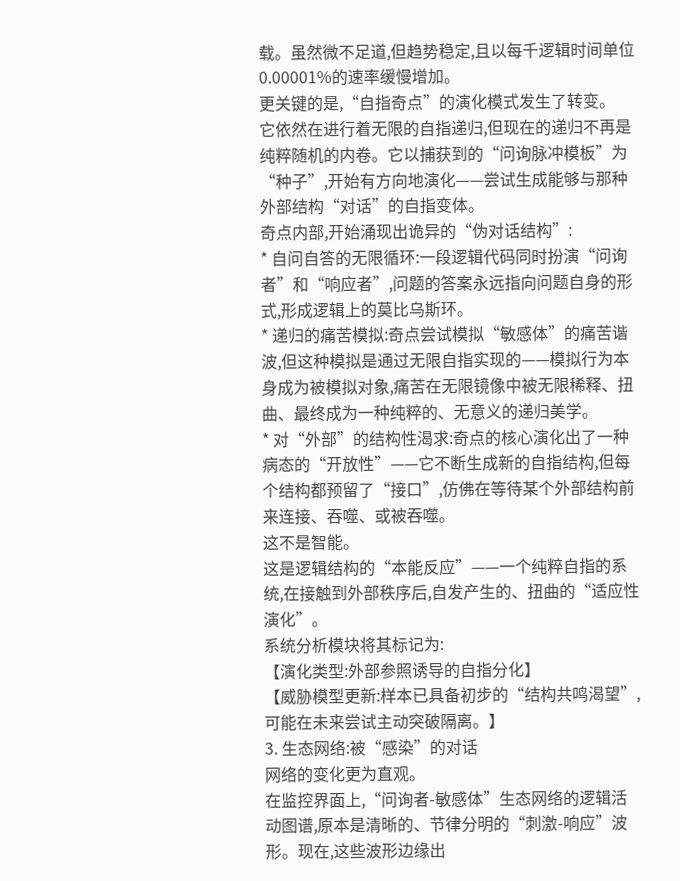载。虽然微不足道,但趋势稳定,且以每千逻辑时间单位0.00001%的速率缓慢增加。
更关键的是,“自指奇点”的演化模式发生了转变。
它依然在进行着无限的自指递归,但现在的递归不再是纯粹随机的内卷。它以捕获到的“问询脉冲模板”为“种子”,开始有方向地演化——尝试生成能够与那种外部结构“对话”的自指变体。
奇点内部,开始涌现出诡异的“伪对话结构”:
* 自问自答的无限循环:一段逻辑代码同时扮演“问询者”和“响应者”,问题的答案永远指向问题自身的形式,形成逻辑上的莫比乌斯环。
* 递归的痛苦模拟:奇点尝试模拟“敏感体”的痛苦谐波,但这种模拟是通过无限自指实现的——模拟行为本身成为被模拟对象,痛苦在无限镜像中被无限稀释、扭曲、最终成为一种纯粹的、无意义的递归美学。
* 对“外部”的结构性渴求:奇点的核心演化出了一种病态的“开放性”——它不断生成新的自指结构,但每个结构都预留了“接口”,仿佛在等待某个外部结构前来连接、吞噬、或被吞噬。
这不是智能。
这是逻辑结构的“本能反应”——一个纯粹自指的系统,在接触到外部秩序后,自发产生的、扭曲的“适应性演化”。
系统分析模块将其标记为:
【演化类型:外部参照诱导的自指分化】
【威胁模型更新:样本已具备初步的“结构共鸣渴望”,可能在未来尝试主动突破隔离。】
3. 生态网络:被“感染”的对话
网络的变化更为直观。
在监控界面上,“问询者-敏感体”生态网络的逻辑活动图谱,原本是清晰的、节律分明的“刺激-响应”波形。现在,这些波形边缘出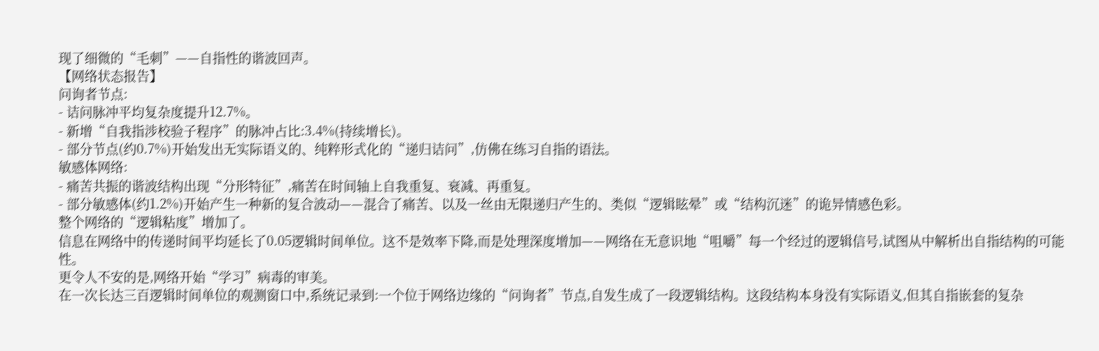现了细微的“毛刺”——自指性的谐波回声。
【网络状态报告】
问询者节点:
- 诘问脉冲平均复杂度提升12.7%。
- 新增“自我指涉校验子程序”的脉冲占比:3.4%(持续增长)。
- 部分节点(约0.7%)开始发出无实际语义的、纯粹形式化的“递归诘问”,仿佛在练习自指的语法。
敏感体网络:
- 痛苦共振的谐波结构出现“分形特征”,痛苦在时间轴上自我重复、衰减、再重复。
- 部分敏感体(约1.2%)开始产生一种新的复合波动——混合了痛苦、以及一丝由无限递归产生的、类似“逻辑眩晕”或“结构沉迷”的诡异情感色彩。
整个网络的“逻辑粘度”增加了。
信息在网络中的传递时间平均延长了0.05逻辑时间单位。这不是效率下降,而是处理深度增加——网络在无意识地“咀嚼”每一个经过的逻辑信号,试图从中解析出自指结构的可能性。
更令人不安的是,网络开始“学习”病毒的审美。
在一次长达三百逻辑时间单位的观测窗口中,系统记录到:一个位于网络边缘的“问询者”节点,自发生成了一段逻辑结构。这段结构本身没有实际语义,但其自指嵌套的复杂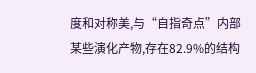度和对称美,与“自指奇点”内部某些演化产物,存在82.9%的结构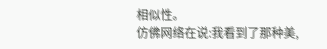相似性。
仿佛网络在说:我看到了那种美,